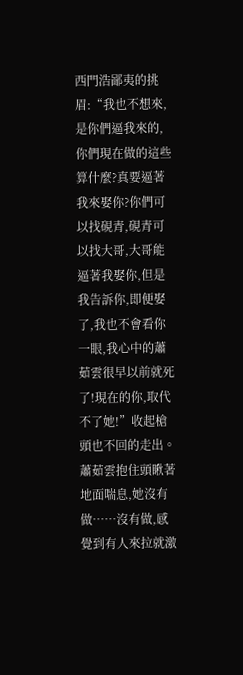西門浩鄙夷的挑眉:“我也不想來,是你們逼我來的,你們現在做的這些算什麼?真要逼著我來娶你?你們可以找硯青,硯青可以找大哥,大哥能逼著我娶你,但是我告訴你,即便娶了,我也不會看你一眼,我心中的蕭茹雲很早以前就死了!現在的你,取代不了她!”收起槍頭也不回的走出。
蕭茹雲抱住頭瞅著地面喘息,她沒有做……沒有做,感覺到有人來拉就激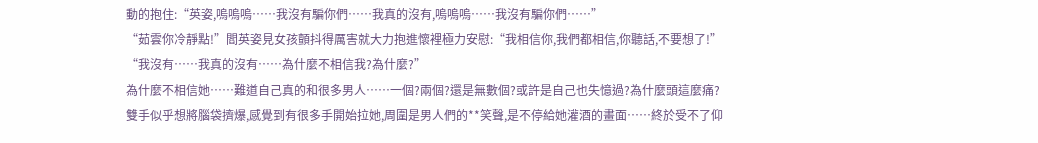動的抱住:“英姿,嗚嗚嗚……我沒有騙你們……我真的沒有,嗚嗚嗚……我沒有騙你們……”
“茹雲你冷靜點!”閻英姿見女孩顫抖得厲害就大力抱進懷裡極力安慰:“我相信你,我們都相信,你聽話,不要想了!”
“我沒有……我真的沒有……為什麼不相信我?為什麼?”
為什麼不相信她……難道自己真的和很多男人……一個?兩個?還是無數個?或許是自己也失憶過?為什麼頭這麼痛?
雙手似乎想將腦袋擠爆,感覺到有很多手開始拉她,周圍是男人們的**笑聲,是不停給她灌酒的畫面……終於受不了仰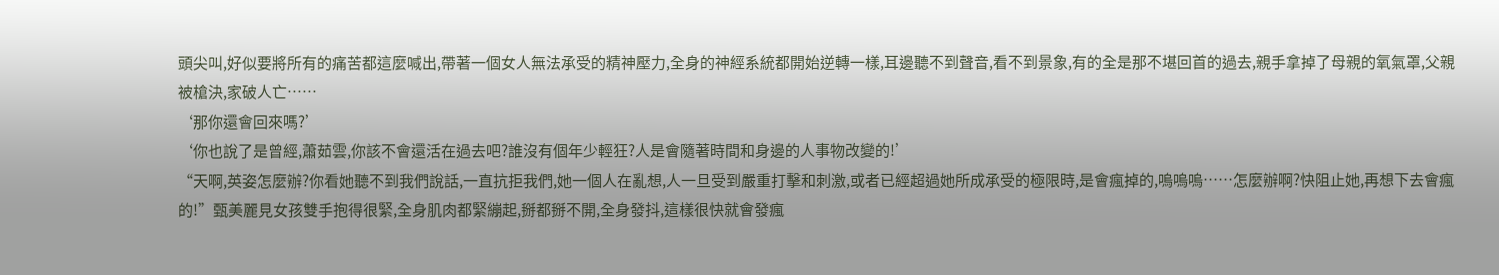頭尖叫,好似要將所有的痛苦都這麼喊出,帶著一個女人無法承受的精神壓力,全身的神經系統都開始逆轉一樣,耳邊聽不到聲音,看不到景象,有的全是那不堪回首的過去,親手拿掉了母親的氧氣罩,父親被槍決,家破人亡……
‘那你還會回來嗎?’
‘你也說了是曾經,蕭茹雲,你該不會還活在過去吧?誰沒有個年少輕狂?人是會隨著時間和身邊的人事物改變的!’
“天啊,英姿怎麼辦?你看她聽不到我們說話,一直抗拒我們,她一個人在亂想,人一旦受到嚴重打擊和刺激,或者已經超過她所成承受的極限時,是會瘋掉的,嗚嗚嗚……怎麼辦啊?快阻止她,再想下去會瘋的!”甄美麗見女孩雙手抱得很緊,全身肌肉都緊繃起,掰都掰不開,全身發抖,這樣很快就會發瘋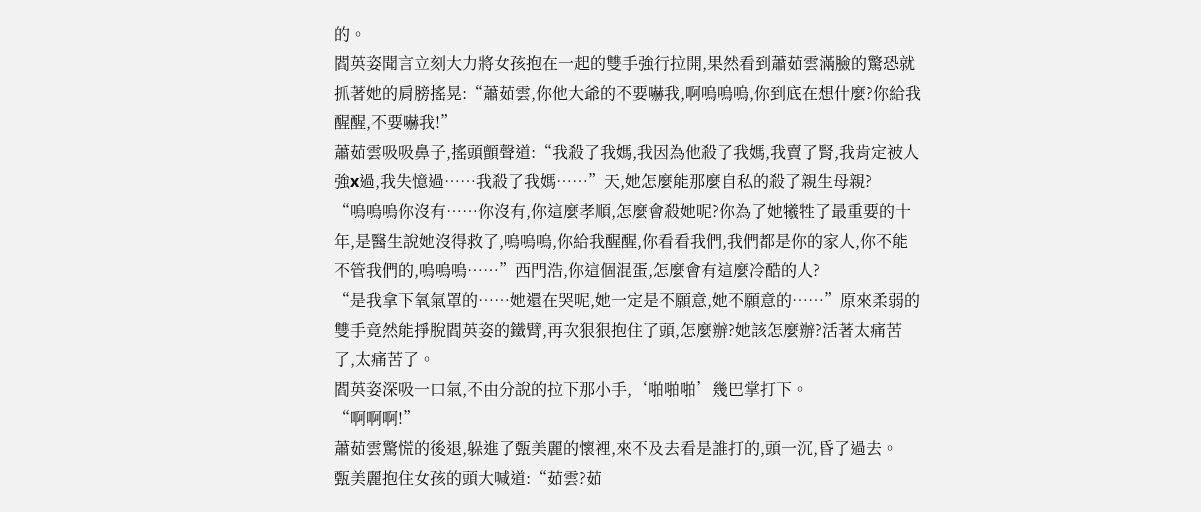的。
閻英姿聞言立刻大力將女孩抱在一起的雙手強行拉開,果然看到蕭茹雲滿臉的驚恐就抓著她的肩膀搖晃:“蕭茹雲,你他大爺的不要嚇我,啊嗚嗚嗚,你到底在想什麼?你給我醒醒,不要嚇我!”
蕭茹雲吸吸鼻子,搖頭顫聲道:“我殺了我媽,我因為他殺了我媽,我賣了腎,我肯定被人強x過,我失憶過……我殺了我媽……”天,她怎麼能那麼自私的殺了親生母親?
“嗚嗚嗚你沒有……你沒有,你這麼孝順,怎麼會殺她呢?你為了她犧牲了最重要的十年,是醫生說她沒得救了,嗚嗚嗚,你給我醒醒,你看看我們,我們都是你的家人,你不能不管我們的,嗚嗚嗚……”西門浩,你這個混蛋,怎麼會有這麼冷酷的人?
“是我拿下氧氣罩的……她還在哭呢,她一定是不願意,她不願意的……”原來柔弱的雙手竟然能掙脫閻英姿的鐵臂,再次狠狠抱住了頭,怎麼辦?她該怎麼辦?活著太痛苦了,太痛苦了。
閻英姿深吸一口氣,不由分說的拉下那小手,‘啪啪啪’幾巴掌打下。
“啊啊啊!”
蕭茹雲驚慌的後退,躲進了甄美麗的懷裡,來不及去看是誰打的,頭一沉,昏了過去。
甄美麗抱住女孩的頭大喊道:“茹雲?茹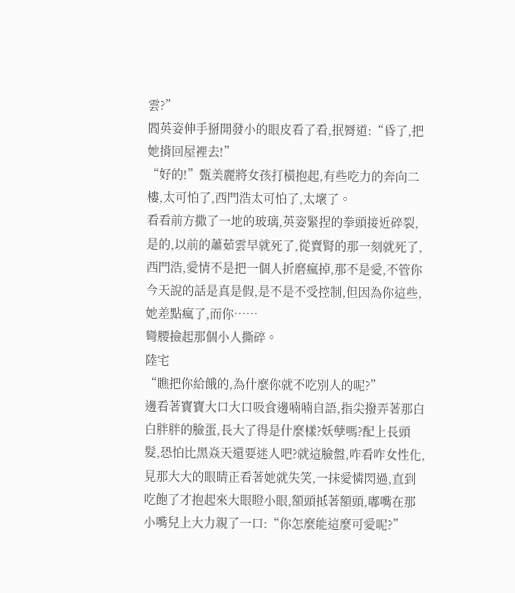雲?”
閻英姿伸手掰開發小的眼皮看了看,抿脣道:“昏了,把她揹回屋裡去!”
“好的!”甄美麗將女孩打橫抱起,有些吃力的奔向二樓,太可怕了,西門浩太可怕了,太壞了。
看看前方撒了一地的玻璃,英姿緊捏的拳頭接近碎裂,是的,以前的蕭茹雲早就死了,從賣腎的那一刻就死了,西門浩,愛情不是把一個人折磨瘋掉,那不是愛,不管你今天說的話是真是假,是不是不受控制,但因為你這些,她差點瘋了,而你……
彎腰撿起那個小人撕碎。
陸宅
“瞧把你給餓的,為什麼你就不吃別人的呢?”
邊看著寶寶大口大口吸食邊喃喃自語,指尖撥弄著那白白胖胖的臉蛋,長大了得是什麼樣?妖孽嗎?配上長頭髮,恐怕比黑焱天還要迷人吧?就這臉盤,咋看咋女性化,見那大大的眼睛正看著她就失笑,一抹愛憐閃過,直到吃飽了才抱起來大眼瞪小眼,額頭抵著額頭,嘟嘴在那小嘴兒上大力親了一口:“你怎麼能這麼可愛呢?”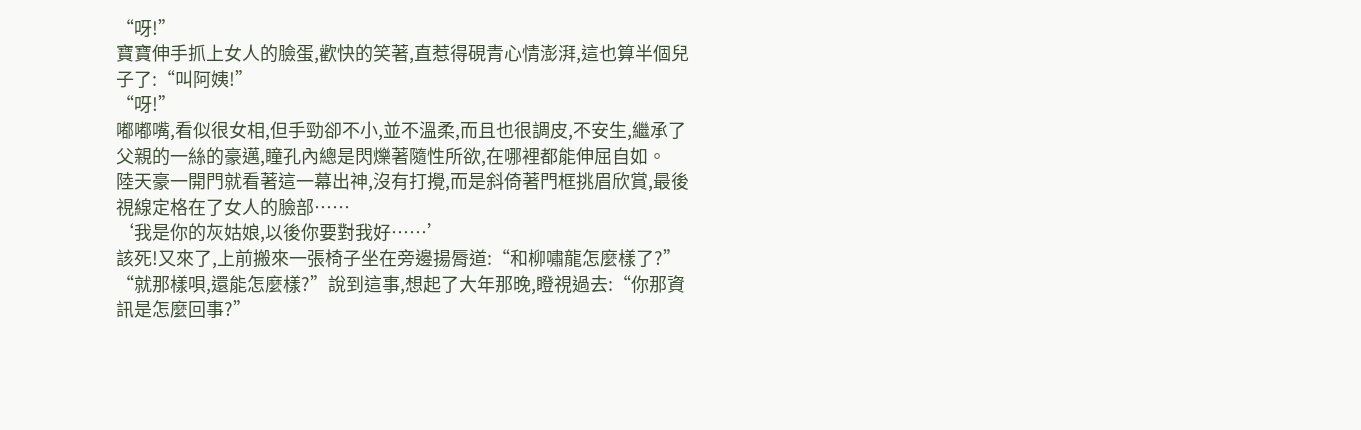“呀!”
寶寶伸手抓上女人的臉蛋,歡快的笑著,直惹得硯青心情澎湃,這也算半個兒子了:“叫阿姨!”
“呀!”
嘟嘟嘴,看似很女相,但手勁卻不小,並不溫柔,而且也很調皮,不安生,繼承了父親的一絲的豪邁,瞳孔內總是閃爍著隨性所欲,在哪裡都能伸屈自如。
陸天豪一開門就看著這一幕出神,沒有打攪,而是斜倚著門框挑眉欣賞,最後視線定格在了女人的臉部……
‘我是你的灰姑娘,以後你要對我好……’
該死!又來了,上前搬來一張椅子坐在旁邊揚脣道:“和柳嘯龍怎麼樣了?”
“就那樣唄,還能怎麼樣?”說到這事,想起了大年那晚,瞪視過去:“你那資訊是怎麼回事?”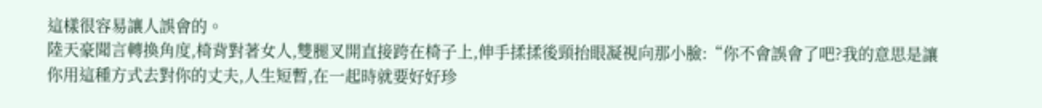這樣很容易讓人誤會的。
陸天豪聞言轉換角度,椅背對著女人,雙腿叉開直接跨在椅子上,伸手揉揉後頸抬眼凝視向那小臉:“你不會誤會了吧?我的意思是讓你用這種方式去對你的丈夫,人生短暫,在一起時就要好好珍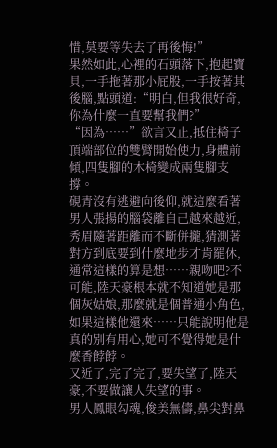惜,莫要等失去了再後悔!”
果然如此,心裡的石頭落下,抱起寶貝,一手拖著那小屁股,一手按著其後腦,點頭道:“明白,但我很好奇,你為什麼一直要幫我們?”
“因為……”欲言又止,抵住椅子頂端部位的雙臂開始使力,身體前傾,四隻腳的木椅變成兩隻腳支撐。
硯青沒有逃避向後仰,就這麼看著男人張揚的腦袋離自己越來越近,秀眉隨著距離而不斷併攏,猜測著對方到底要到什麼地步才肯罷休,通常這樣的算是想……親吻吧?不可能,陸天豪根本就不知道她是那個灰姑娘,那麼就是個普通小角色,如果這樣他還來……只能說明他是真的別有用心,她可不覺得她是什麼香餑餑。
又近了,完了完了,要失望了,陸天豪,不要做讓人失望的事。
男人鳳眼勾魂,俊美無儔,鼻尖對鼻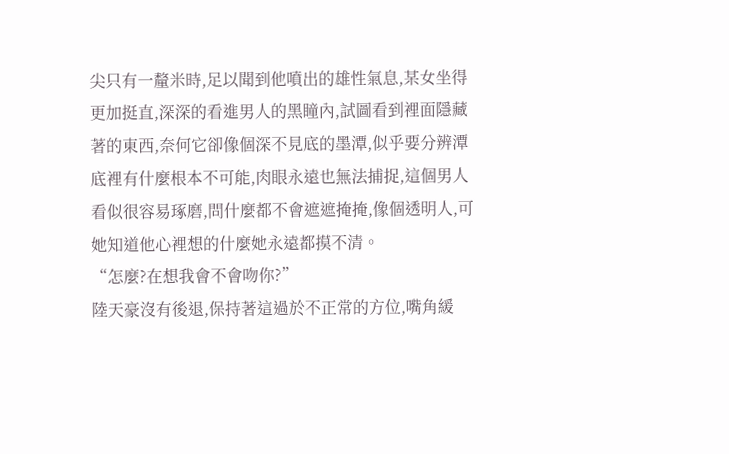尖只有一釐米時,足以聞到他噴出的雄性氣息,某女坐得更加挺直,深深的看進男人的黑瞳內,試圖看到裡面隱藏著的東西,奈何它卻像個深不見底的墨潭,似乎要分辨潭底裡有什麼根本不可能,肉眼永遠也無法捕捉,這個男人看似很容易琢磨,問什麼都不會遮遮掩掩,像個透明人,可她知道他心裡想的什麼她永遠都摸不清。
“怎麼?在想我會不會吻你?”
陸天豪沒有後退,保持著這過於不正常的方位,嘴角緩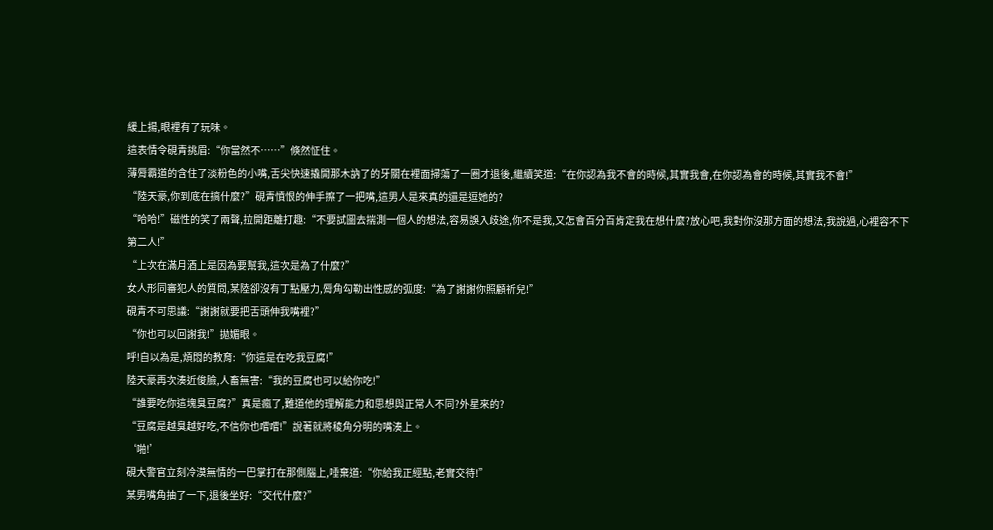緩上揚,眼裡有了玩味。
這表情令硯青挑眉:“你當然不……”倏然怔住。
薄脣霸道的含住了淡粉色的小嘴,舌尖快速撬開那木訥了的牙關在裡面掃蕩了一圈才退後,繼續笑道:“在你認為我不會的時候,其實我會,在你認為會的時候,其實我不會!”
“陸天豪,你到底在搞什麼?”硯青憤恨的伸手擦了一把嘴,這男人是來真的還是逗她的?
“哈哈!”磁性的笑了兩聲,拉開距離打趣:“不要試圖去揣測一個人的想法,容易誤入歧途,你不是我,又怎會百分百肯定我在想什麼?放心吧,我對你沒那方面的想法,我說過,心裡容不下第二人!”
“上次在滿月酒上是因為要幫我,這次是為了什麼?”
女人形同審犯人的質問,某陸卻沒有丁點壓力,脣角勾勒出性感的弧度:“為了謝謝你照顧祈兒!”
硯青不可思議:“謝謝就要把舌頭伸我嘴裡?”
“你也可以回謝我!”拋媚眼。
呼!自以為是,煩悶的教育:“你這是在吃我豆腐!”
陸天豪再次湊近俊臉,人畜無害:“我的豆腐也可以給你吃!”
“誰要吃你這塊臭豆腐?”真是瘋了,難道他的理解能力和思想與正常人不同?外星來的?
“豆腐是越臭越好吃,不信你也嚐嚐!”說著就將稜角分明的嘴湊上。
‘啪!’
硯大警官立刻冷漠無情的一巴掌打在那側腦上,唾棄道:“你給我正經點,老實交待!”
某男嘴角抽了一下,退後坐好:“交代什麼?”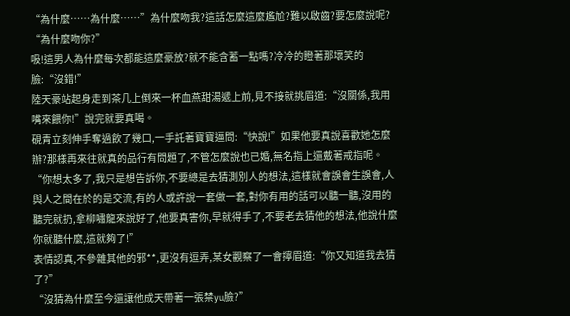“為什麼……為什麼……”為什麼吻我?這話怎麼這麼尷尬?難以啟齒?要怎麼說呢?
“為什麼吻你?”
吸!這男人為什麼每次都能這麼豪放?就不能含蓄一點嗎?冷冷的瞪著那壞笑的臉:“沒錯!”
陸天豪站起身走到茶几上倒來一杯血燕甜湯遞上前,見不接就挑眉道:“沒關係,我用嘴來餵你!”說完就要真喝。
硯青立刻伸手奪過飲了幾口,一手託著寶寶逼問:“快說!”如果他要真說喜歡她怎麼辦?那樣再來往就真的品行有問題了,不管怎麼說也已婚,無名指上還戴著戒指呢。
“你想太多了,我只是想告訴你,不要總是去猜測別人的想法,這樣就會誤會生誤會,人與人之間在於的是交流,有的人或許說一套做一套,對你有用的話可以聽一聽,沒用的聽完就扔,拿柳嘯龍來說好了,他要真害你,早就得手了,不要老去猜他的想法,他說什麼你就聽什麼,這就夠了!”
表情認真,不參雜其他的邪**,更沒有逗弄,某女觀察了一會擰眉道:“你又知道我去猜了?”
“沒猜為什麼至今還讓他成天帶著一張禁yu臉?”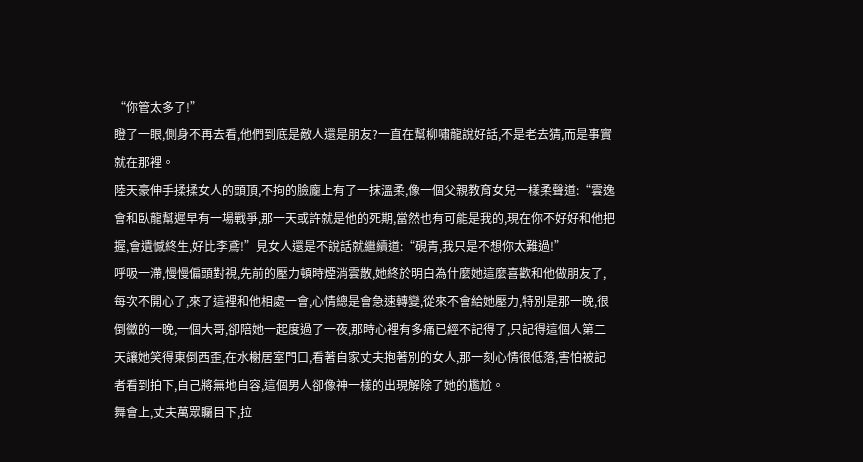“你管太多了!”
瞪了一眼,側身不再去看,他們到底是敵人還是朋友?一直在幫柳嘯龍說好話,不是老去猜,而是事實就在那裡。
陸天豪伸手揉揉女人的頭頂,不拘的臉龐上有了一抹溫柔,像一個父親教育女兒一樣柔聲道:“雲逸會和臥龍幫遲早有一場戰爭,那一天或許就是他的死期,當然也有可能是我的,現在你不好好和他把握,會遺憾終生,好比李鳶!”見女人還是不說話就繼續道:“硯青,我只是不想你太難過!”
呼吸一滯,慢慢偏頭對視,先前的壓力頓時煙消雲散,她終於明白為什麼她這麼喜歡和他做朋友了,每次不開心了,來了這裡和他相處一會,心情總是會急速轉變,從來不會給她壓力,特別是那一晚,很倒黴的一晚,一個大哥,卻陪她一起度過了一夜,那時心裡有多痛已經不記得了,只記得這個人第二天讓她笑得東倒西歪,在水榭居室門口,看著自家丈夫抱著別的女人,那一刻心情很低落,害怕被記者看到拍下,自己將無地自容,這個男人卻像神一樣的出現解除了她的尷尬。
舞會上,丈夫萬眾矚目下,拉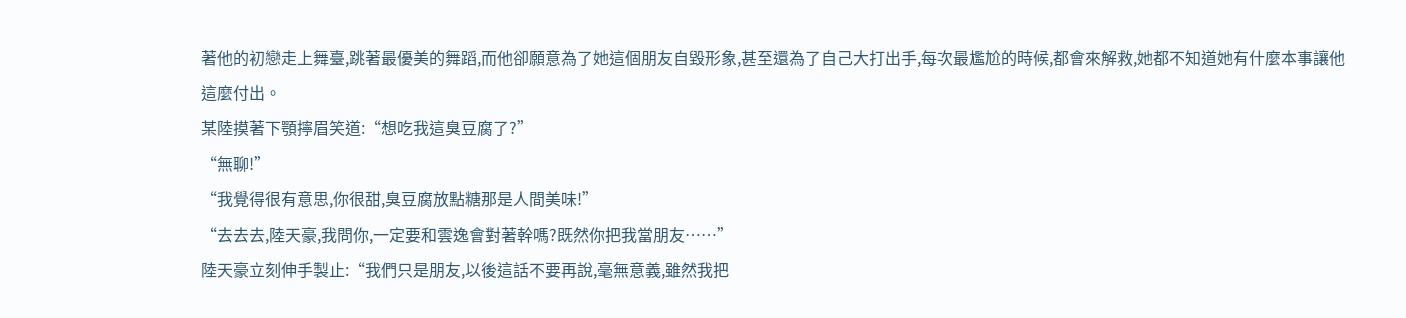著他的初戀走上舞臺,跳著最優美的舞蹈,而他卻願意為了她這個朋友自毀形象,甚至還為了自己大打出手,每次最尷尬的時候,都會來解救,她都不知道她有什麼本事讓他這麼付出。
某陸摸著下顎擰眉笑道:“想吃我這臭豆腐了?”
“無聊!”
“我覺得很有意思,你很甜,臭豆腐放點糖那是人間美味!”
“去去去,陸天豪,我問你,一定要和雲逸會對著幹嗎?既然你把我當朋友……”
陸天豪立刻伸手製止:“我們只是朋友,以後這話不要再說,毫無意義,雖然我把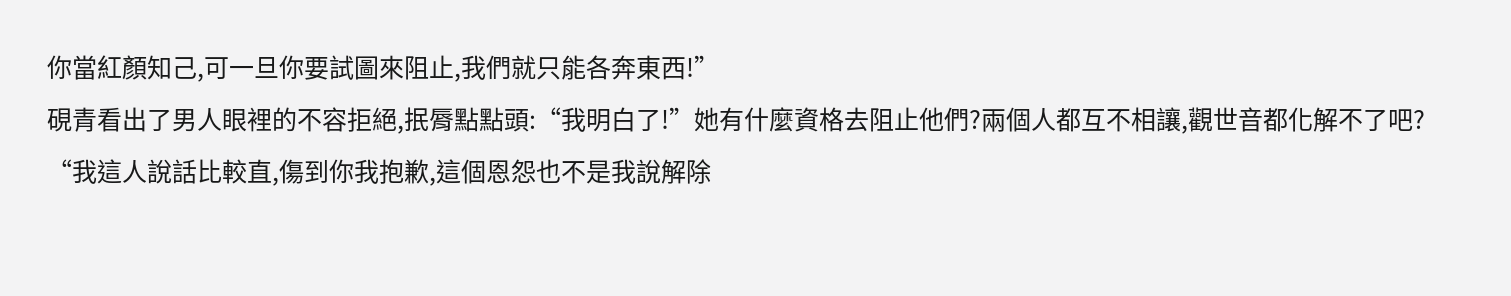你當紅顏知己,可一旦你要試圖來阻止,我們就只能各奔東西!”
硯青看出了男人眼裡的不容拒絕,抿脣點點頭:“我明白了!”她有什麼資格去阻止他們?兩個人都互不相讓,觀世音都化解不了吧?
“我這人說話比較直,傷到你我抱歉,這個恩怨也不是我說解除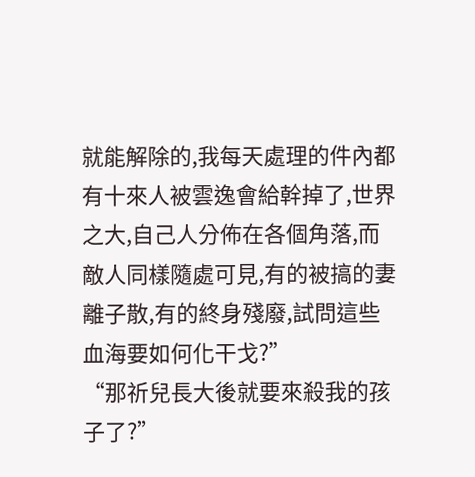就能解除的,我每天處理的件內都有十來人被雲逸會給幹掉了,世界之大,自己人分佈在各個角落,而敵人同樣隨處可見,有的被搞的妻離子散,有的終身殘廢,試問這些血海要如何化干戈?”
“那祈兒長大後就要來殺我的孩子了?”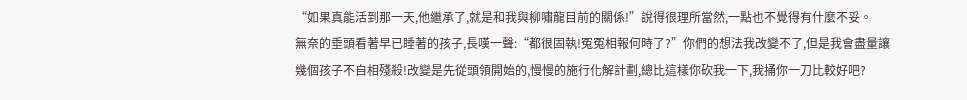“如果真能活到那一天,他繼承了,就是和我與柳嘯龍目前的關係!”說得很理所當然,一點也不覺得有什麼不妥。
無奈的垂頭看著早已睡著的孩子,長嘆一聲:“都很固執!冤冤相報何時了?”你們的想法我改變不了,但是我會盡量讓幾個孩子不自相殘殺!改變是先從頭領開始的,慢慢的施行化解計劃,總比這樣你砍我一下,我捅你一刀比較好吧?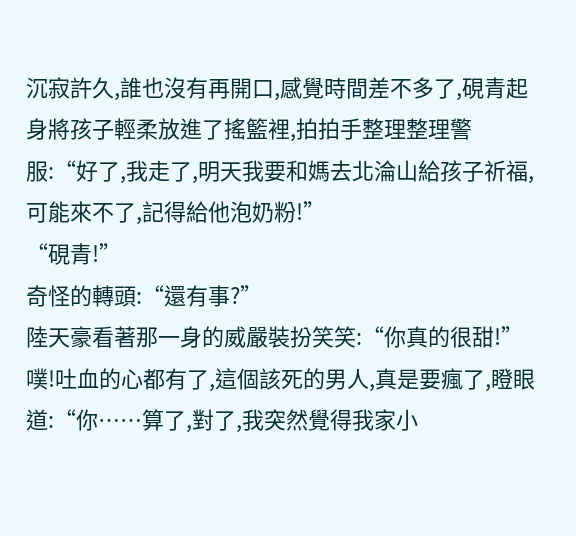沉寂許久,誰也沒有再開口,感覺時間差不多了,硯青起身將孩子輕柔放進了搖籃裡,拍拍手整理整理警服:“好了,我走了,明天我要和媽去北淪山給孩子祈福,可能來不了,記得給他泡奶粉!”
“硯青!”
奇怪的轉頭:“還有事?”
陸天豪看著那一身的威嚴裝扮笑笑:“你真的很甜!”
噗!吐血的心都有了,這個該死的男人,真是要瘋了,瞪眼道:“你……算了,對了,我突然覺得我家小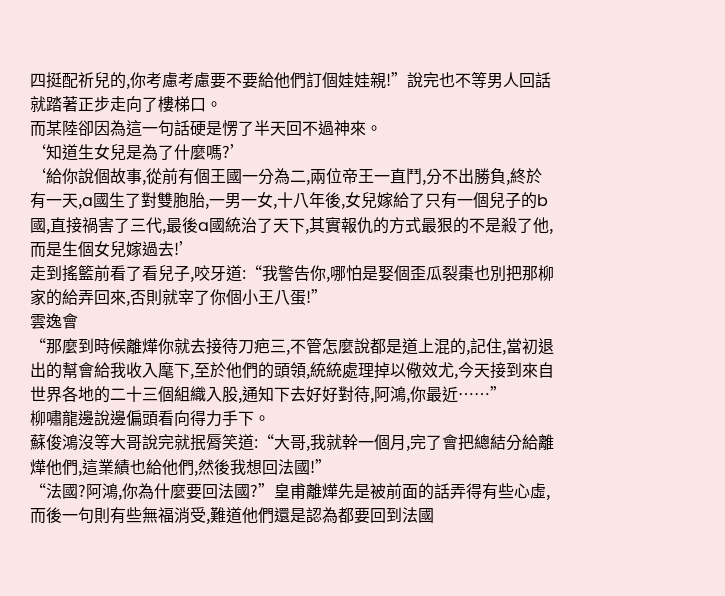四挺配祈兒的,你考慮考慮要不要給他們訂個娃娃親!”說完也不等男人回話就踏著正步走向了樓梯口。
而某陸卻因為這一句話硬是愣了半天回不過神來。
‘知道生女兒是為了什麼嗎?’
‘給你說個故事,從前有個王國一分為二,兩位帝王一直鬥,分不出勝負,終於有一天,a國生了對雙胞胎,一男一女,十八年後,女兒嫁給了只有一個兒子的b國,直接禍害了三代,最後a國統治了天下,其實報仇的方式最狠的不是殺了他,而是生個女兒嫁過去!’
走到搖籃前看了看兒子,咬牙道:“我警告你,哪怕是娶個歪瓜裂棗也別把那柳家的給弄回來,否則就宰了你個小王八蛋!”
雲逸會
“那麼到時候離燁你就去接待刀疤三,不管怎麼說都是道上混的,記住,當初退出的幫會給我收入麾下,至於他們的頭領,統統處理掉以儆效尤,今天接到來自世界各地的二十三個組織入股,通知下去好好對待,阿鴻,你最近……”
柳嘯龍邊說邊偏頭看向得力手下。
蘇俊鴻沒等大哥說完就抿脣笑道:“大哥,我就幹一個月,完了會把總結分給離燁他們,這業績也給他們,然後我想回法國!”
“法國?阿鴻,你為什麼要回法國?”皇甫離燁先是被前面的話弄得有些心虛,而後一句則有些無福消受,難道他們還是認為都要回到法國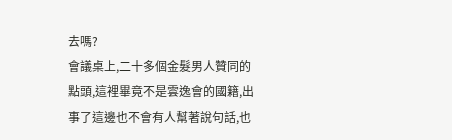去嗎?
會議桌上,二十多個金髮男人贊同的點頭,這裡畢竟不是雲逸會的國籍,出事了這邊也不會有人幫著說句話,也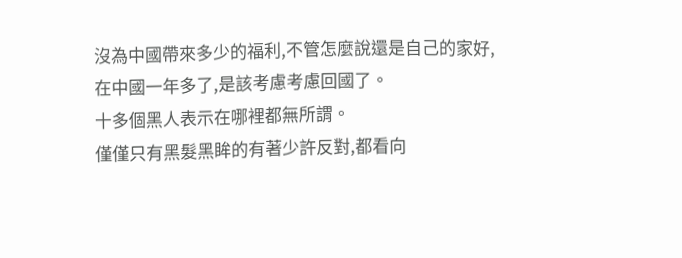沒為中國帶來多少的福利,不管怎麼說還是自己的家好,在中國一年多了,是該考慮考慮回國了。
十多個黑人表示在哪裡都無所謂。
僅僅只有黑髮黑眸的有著少許反對,都看向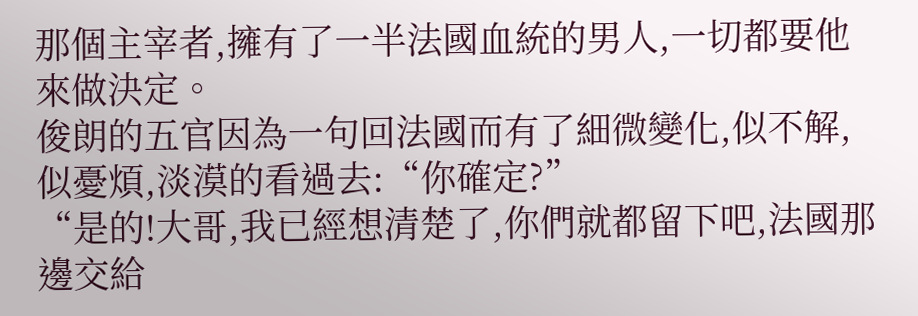那個主宰者,擁有了一半法國血統的男人,一切都要他來做決定。
俊朗的五官因為一句回法國而有了細微變化,似不解,似憂煩,淡漠的看過去:“你確定?”
“是的!大哥,我已經想清楚了,你們就都留下吧,法國那邊交給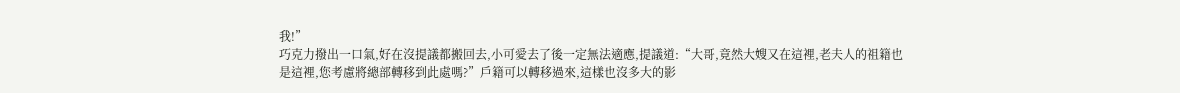我!”
巧克力撥出一口氣,好在沒提議都搬回去,小可愛去了後一定無法適應,提議道:“大哥,竟然大嫂又在這裡,老夫人的祖籍也是這裡,您考慮將總部轉移到此處嗎?”戶籍可以轉移過來,這樣也沒多大的影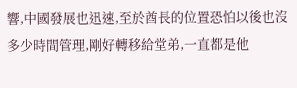響,中國發展也迅速,至於酋長的位置恐怕以後也沒多少時間管理,剛好轉移給堂弟,一直都是他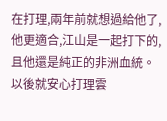在打理,兩年前就想過給他了,他更適合,江山是一起打下的,且他還是純正的非洲血統。
以後就安心打理雲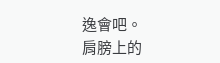逸會吧。
肩膀上的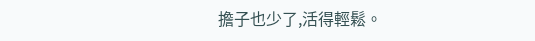擔子也少了,活得輕鬆。